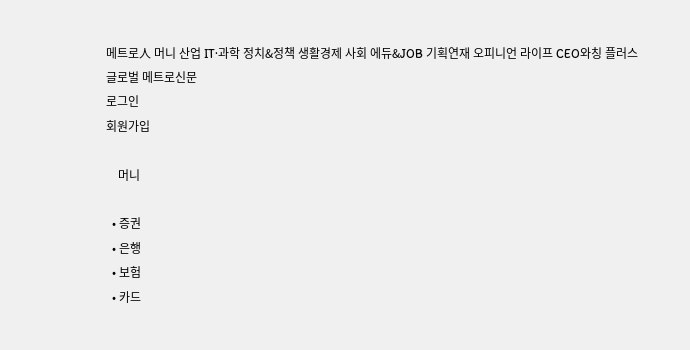메트로人 머니 산업 IT·과학 정치&정책 생활경제 사회 에듀&JOB 기획연재 오피니언 라이프 CEO와칭 플러스
글로벌 메트로신문
로그인
회원가입

    머니

  • 증권
  • 은행
  • 보험
  • 카드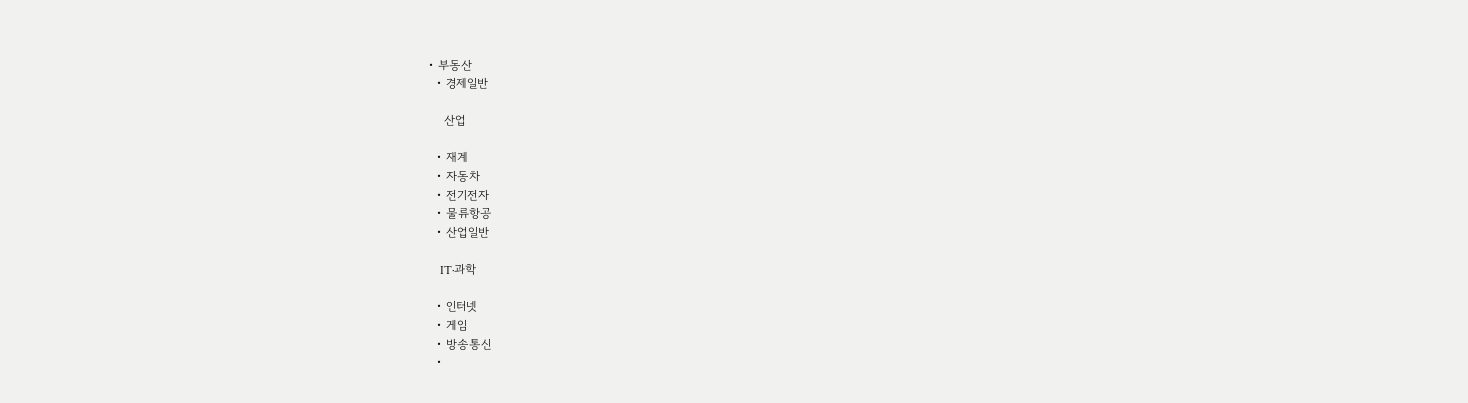• 부동산
  • 경제일반

    산업

  • 재계
  • 자동차
  • 전기전자
  • 물류항공
  • 산업일반

    IT·과학

  • 인터넷
  • 게임
  • 방송통신
  •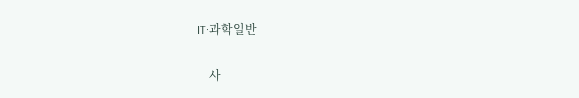IT·과학일반

    사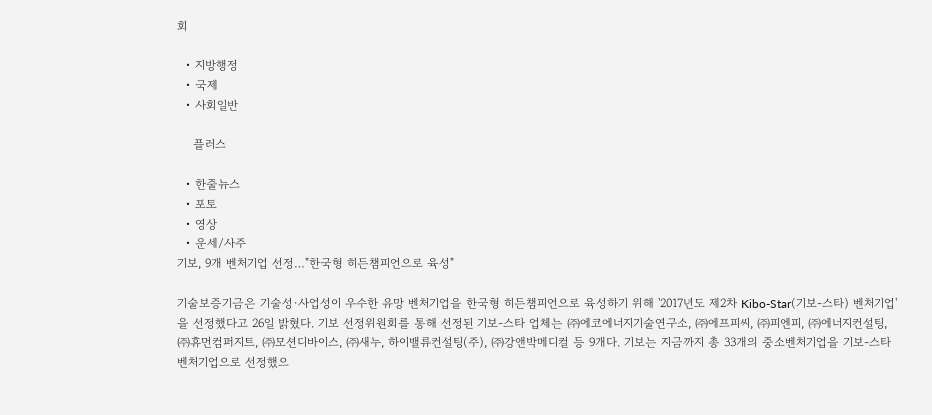회

  • 지방행정
  • 국제
  • 사회일반

    플러스

  • 한줄뉴스
  • 포토
  • 영상
  • 운세/사주
기보, 9개 벤처기업 선정…"한국형 히든챔피언으로 육성"

기술보증기금은 기술성·사업성이 우수한 유망 벤처기업을 한국형 히든챔피언으로 육성하기 위해 '2017년도 제2차 Kibo-Star(기보-스타) 벤처기업'을 선정했다고 26일 밝혔다. 기보 선정위원회를 통해 선정된 기보-스타 업체는 ㈜에코에너지기술연구소, ㈜에프피씨, ㈜피엔피, ㈜에너지컨설팅, ㈜휴먼컴퍼지트, ㈜모션디바이스, ㈜새누, 하이밸류컨설팅(주), ㈜강앤박메디컬 등 9개다. 기보는 지금까지 총 33개의 중소벤처기업을 기보-스타 벤처기업으로 선정했으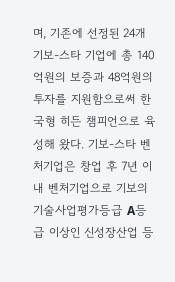며, 기존에 선정된 24개 기보-스타 기업에 총 140억원의 보증과 48억원의 투자를 지원함으로써 한국형 히든 챔피언으로 육성해 왔다. 기보-스타 벤처기업은 창업 후 7년 이내 벤처기업으로 기보의 기술사업평가등급 A등급 이상인 신성장산업 등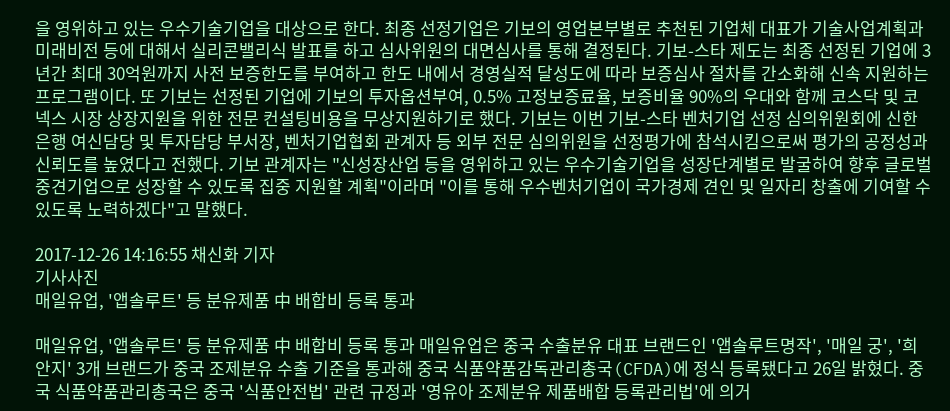을 영위하고 있는 우수기술기업을 대상으로 한다. 최종 선정기업은 기보의 영업본부별로 추천된 기업체 대표가 기술사업계획과 미래비전 등에 대해서 실리콘밸리식 발표를 하고 심사위원의 대면심사를 통해 결정된다. 기보-스타 제도는 최종 선정된 기업에 3년간 최대 30억원까지 사전 보증한도를 부여하고 한도 내에서 경영실적 달성도에 따라 보증심사 절차를 간소화해 신속 지원하는 프로그램이다. 또 기보는 선정된 기업에 기보의 투자옵션부여, 0.5% 고정보증료율, 보증비율 90%의 우대와 함께 코스닥 및 코넥스 시장 상장지원을 위한 전문 컨설팅비용을 무상지원하기로 했다. 기보는 이번 기보-스타 벤처기업 선정 심의위원회에 신한은행 여신담당 및 투자담당 부서장, 벤처기업협회 관계자 등 외부 전문 심의위원을 선정평가에 참석시킴으로써 평가의 공정성과 신뢰도를 높였다고 전했다. 기보 관계자는 "신성장산업 등을 영위하고 있는 우수기술기업을 성장단계별로 발굴하여 향후 글로벌 중견기업으로 성장할 수 있도록 집중 지원할 계획"이라며 "이를 통해 우수벤처기업이 국가경제 견인 및 일자리 창출에 기여할 수 있도록 노력하겠다"고 말했다.

2017-12-26 14:16:55 채신화 기자
기사사진
매일유업, '앱솔루트' 등 분유제품 中 배합비 등록 통과

매일유업, '앱솔루트' 등 분유제품 中 배합비 등록 통과 매일유업은 중국 수출분유 대표 브랜드인 '앱솔루트명작', '매일 궁', '희안지' 3개 브랜드가 중국 조제분유 수출 기준을 통과해 중국 식품약품감독관리총국(CFDA)에 정식 등록됐다고 26일 밝혔다. 중국 식품약품관리총국은 중국 '식품안전법' 관련 규정과 '영유아 조제분유 제품배합 등록관리법'에 의거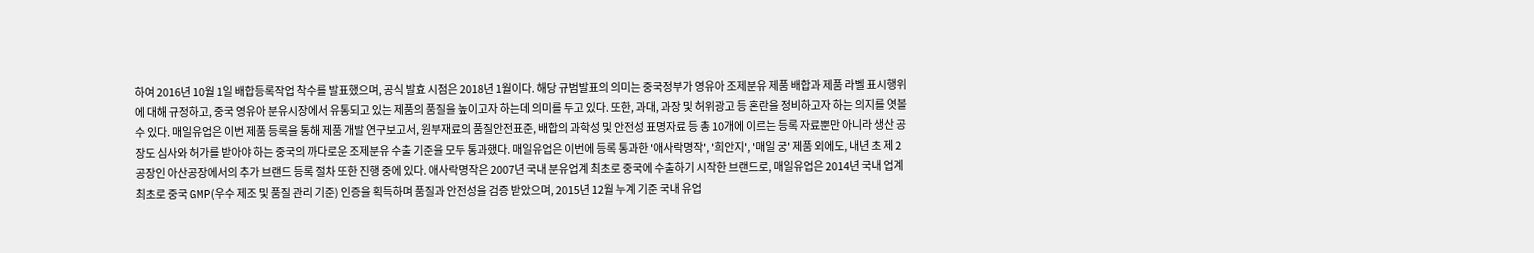하여 2016년 10월 1일 배합등록작업 착수를 발표했으며, 공식 발효 시점은 2018년 1월이다. 해당 규범발표의 의미는 중국정부가 영유아 조제분유 제품 배합과 제품 라벨 표시행위에 대해 규정하고, 중국 영유아 분유시장에서 유통되고 있는 제품의 품질을 높이고자 하는데 의미를 두고 있다. 또한, 과대, 과장 및 허위광고 등 혼란을 정비하고자 하는 의지를 엿볼 수 있다. 매일유업은 이번 제품 등록을 통해 제품 개발 연구보고서, 원부재료의 품질안전표준, 배합의 과학성 및 안전성 표명자료 등 총 10개에 이르는 등록 자료뿐만 아니라 생산 공장도 심사와 허가를 받아야 하는 중국의 까다로운 조제분유 수출 기준을 모두 통과했다. 매일유업은 이번에 등록 통과한 '애사락명작', '희안지', '매일 궁' 제품 외에도, 내년 초 제 2 공장인 아산공장에서의 추가 브랜드 등록 절차 또한 진행 중에 있다. 애사락명작은 2007년 국내 분유업계 최초로 중국에 수출하기 시작한 브랜드로, 매일유업은 2014년 국내 업계 최초로 중국 GMP(우수 제조 및 품질 관리 기준) 인증을 획득하며 품질과 안전성을 검증 받았으며, 2015년 12월 누계 기준 국내 유업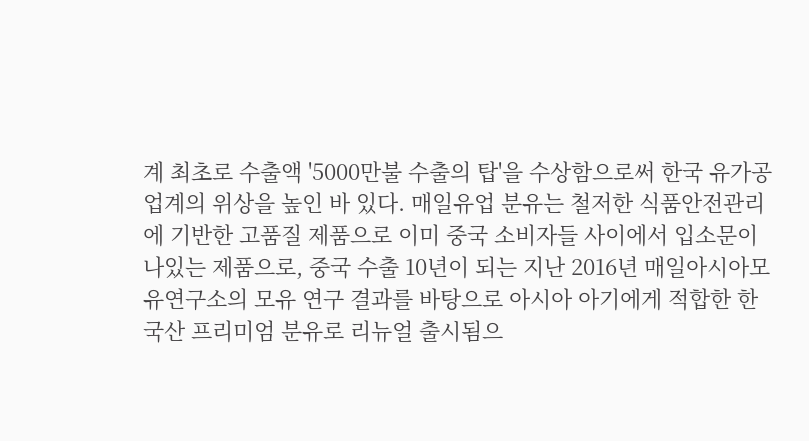계 최초로 수출액 '5000만불 수출의 탑'을 수상함으로써 한국 유가공 업계의 위상을 높인 바 있다. 매일유업 분유는 철저한 식품안전관리에 기반한 고품질 제품으로 이미 중국 소비자들 사이에서 입소문이 나있는 제품으로, 중국 수출 10년이 되는 지난 2016년 매일아시아모유연구소의 모유 연구 결과를 바탕으로 아시아 아기에게 적합한 한국산 프리미엄 분유로 리뉴얼 출시됨으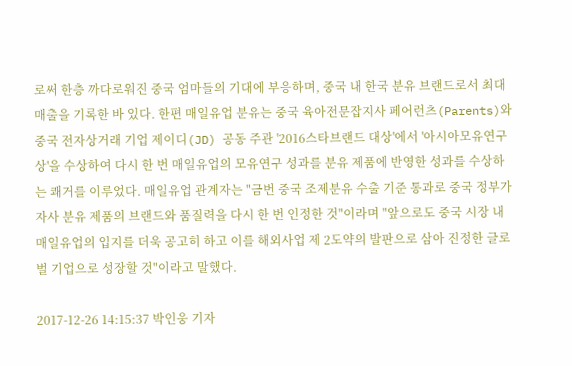로써 한층 까다로워진 중국 엄마들의 기대에 부응하며, 중국 내 한국 분유 브랜드로서 최대 매출을 기록한 바 있다. 한편 매일유업 분유는 중국 육아전문잡지사 페어런츠(Parents)와 중국 전자상거래 기업 제이디(JD) 공동 주관 '2016스타브랜드 대상'에서 '아시아모유연구상'을 수상하여 다시 한 번 매일유업의 모유연구 성과를 분유 제품에 반영한 성과를 수상하는 쾌거를 이루었다. 매일유업 관계자는 "금번 중국 조제분유 수출 기준 통과로 중국 정부가 자사 분유 제품의 브랜드와 품질력을 다시 한 번 인정한 것"이라며 "앞으로도 중국 시장 내 매일유업의 입지를 더욱 공고히 하고 이를 해외사업 제 2도약의 발판으로 삼아 진정한 글로벌 기업으로 성장할 것"이라고 말했다.

2017-12-26 14:15:37 박인웅 기자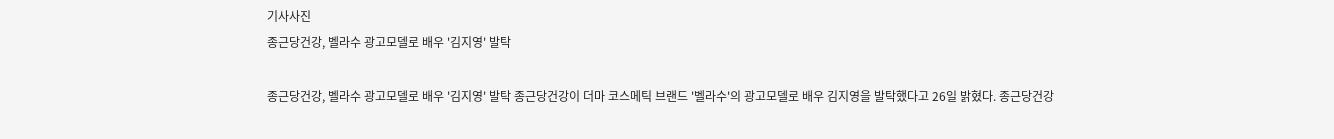기사사진
종근당건강, 벨라수 광고모델로 배우 '김지영' 발탁

종근당건강, 벨라수 광고모델로 배우 '김지영' 발탁 종근당건강이 더마 코스메틱 브랜드 '벨라수'의 광고모델로 배우 김지영을 발탁했다고 26일 밝혔다. 종근당건강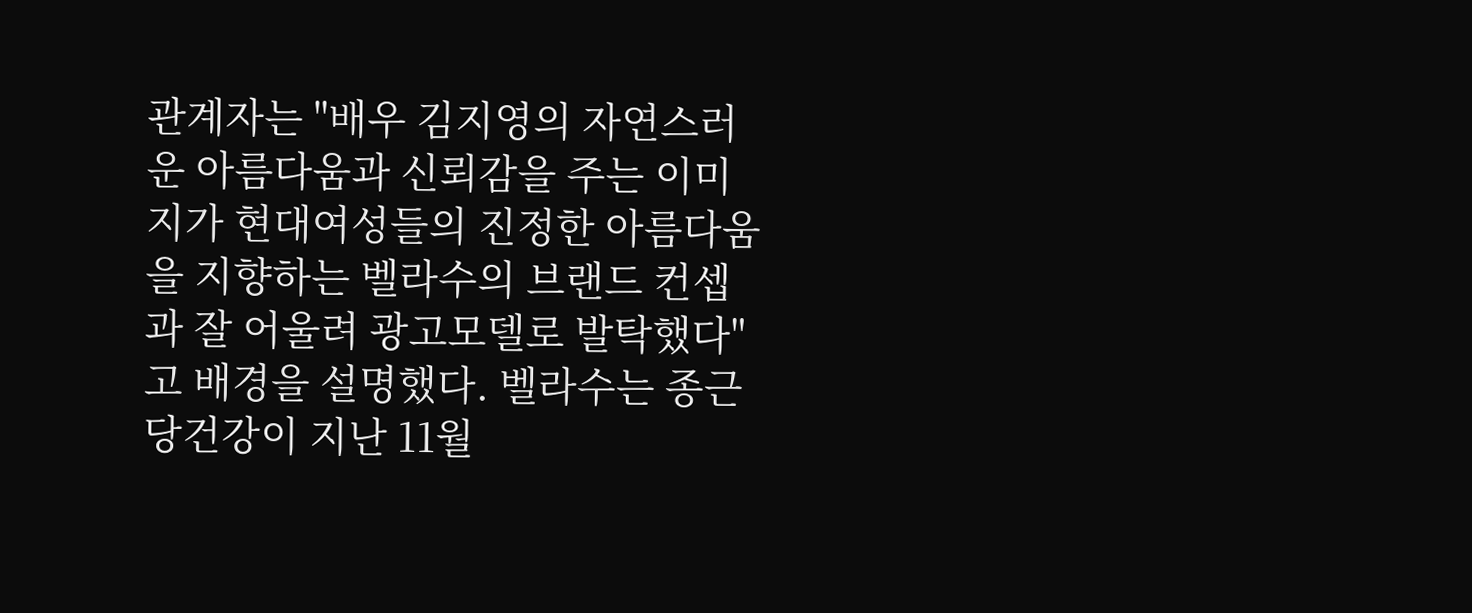관계자는 "배우 김지영의 자연스러운 아름다움과 신뢰감을 주는 이미지가 현대여성들의 진정한 아름다움을 지향하는 벨라수의 브랜드 컨셉과 잘 어울려 광고모델로 발탁했다"고 배경을 설명했다. 벨라수는 종근당건강이 지난 11월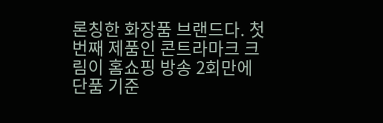론칭한 화장품 브랜드다. 첫 번째 제품인 콘트라마크 크림이 홈쇼핑 방송 2회만에 단품 기준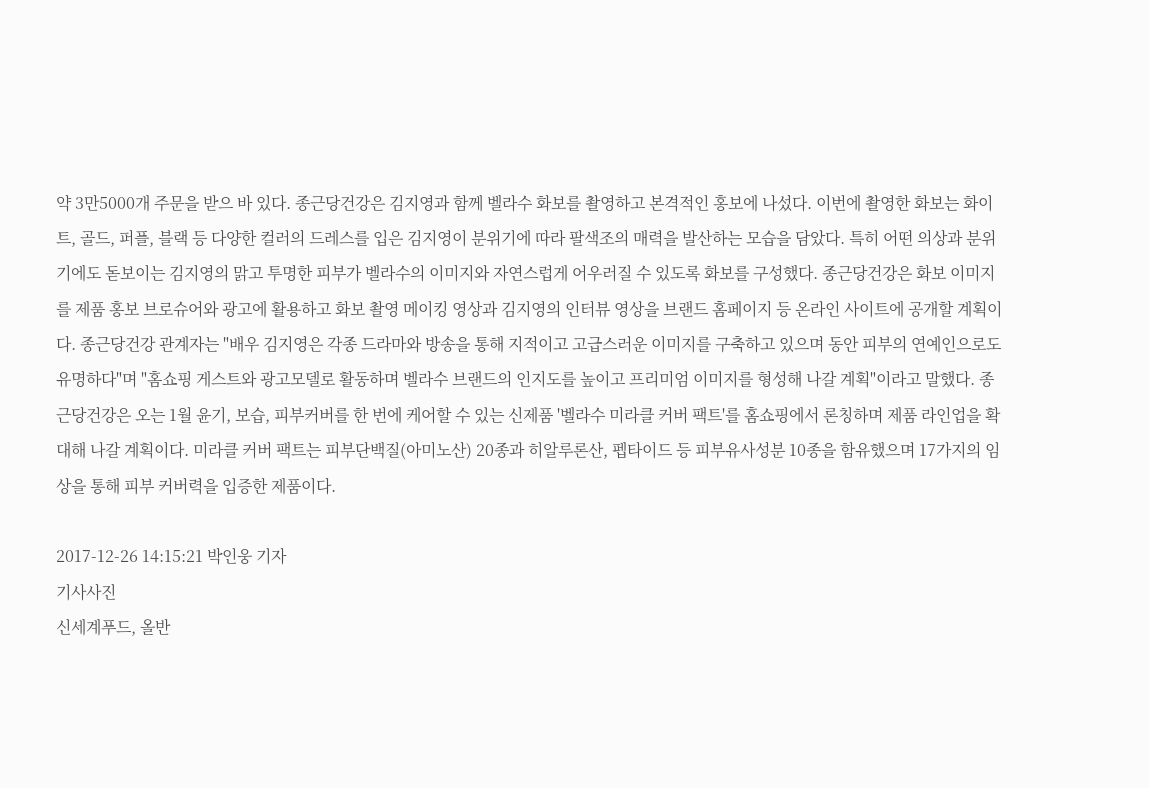약 3만5000개 주문을 받으 바 있다. 종근당건강은 김지영과 함께 벨라수 화보를 촬영하고 본격적인 홍보에 나섰다. 이번에 촬영한 화보는 화이트, 골드, 퍼플, 블랙 등 다양한 컬러의 드레스를 입은 김지영이 분위기에 따라 팔색조의 매력을 발산하는 모습을 담았다. 특히 어떤 의상과 분위기에도 돋보이는 김지영의 맑고 투명한 피부가 벨라수의 이미지와 자연스럽게 어우러질 수 있도록 화보를 구성했다. 종근당건강은 화보 이미지를 제품 홍보 브로슈어와 광고에 활용하고 화보 촬영 메이킹 영상과 김지영의 인터뷰 영상을 브랜드 홈페이지 등 온라인 사이트에 공개할 계획이다. 종근당건강 관계자는 "배우 김지영은 각종 드라마와 방송을 통해 지적이고 고급스러운 이미지를 구축하고 있으며 동안 피부의 연예인으로도 유명하다"며 "홈쇼핑 게스트와 광고모델로 활동하며 벨라수 브랜드의 인지도를 높이고 프리미엄 이미지를 형성해 나갈 계획"이라고 말했다. 종근당건강은 오는 1월 윤기, 보습, 피부커버를 한 번에 케어할 수 있는 신제품 '벨라수 미라클 커버 팩트'를 홈쇼핑에서 론칭하며 제품 라인업을 확대해 나갈 계획이다. 미라클 커버 팩트는 피부단백질(아미노산) 20종과 히알루론산, 펩타이드 등 피부유사성분 10종을 함유했으며 17가지의 임상을 통해 피부 커버력을 입증한 제품이다.

2017-12-26 14:15:21 박인웅 기자
기사사진
신세계푸드, 올반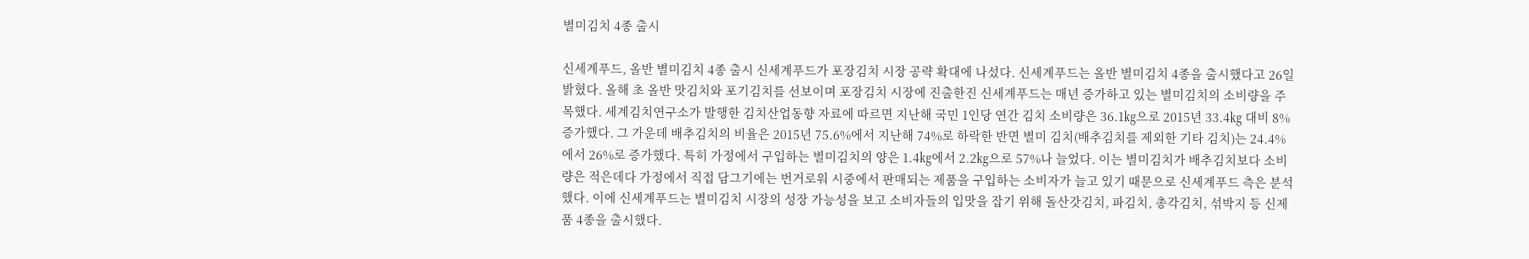별미김치 4종 출시

신세계푸드, 올반 별미김치 4종 출시 신세계푸드가 포장김치 시장 공략 확대에 나섰다. 신세계푸드는 올반 별미김치 4종을 출시했다고 26일 밝혔다. 올해 초 올반 맛김치와 포기김치를 선보이며 포장김치 시장에 진출한진 신세계푸드는 매년 증가하고 있는 별미김치의 소비량을 주목했다. 세계김치연구소가 발행한 김치산업동향 자료에 따르면 지난해 국민 1인당 연간 김치 소비량은 36.1㎏으로 2015년 33.4㎏ 대비 8% 증가했다. 그 가운데 배추김치의 비율은 2015년 75.6%에서 지난해 74%로 하락한 반면 별미 김치(배추김치를 제외한 기타 김치)는 24.4%에서 26%로 증가했다. 특히 가정에서 구입하는 별미김치의 양은 1.4㎏에서 2.2㎏으로 57%나 늘었다. 이는 별미김치가 배추김치보다 소비량은 적은데다 가정에서 직접 담그기에는 번거로워 시중에서 판매되는 제품을 구입하는 소비자가 늘고 있기 때문으로 신세계푸드 측은 분석했다. 이에 신세계푸드는 별미김치 시장의 성장 가능성을 보고 소비자들의 입맛을 잡기 위해 돌산갓김치, 파김치, 총각김치, 섞박지 등 신제품 4종을 출시했다.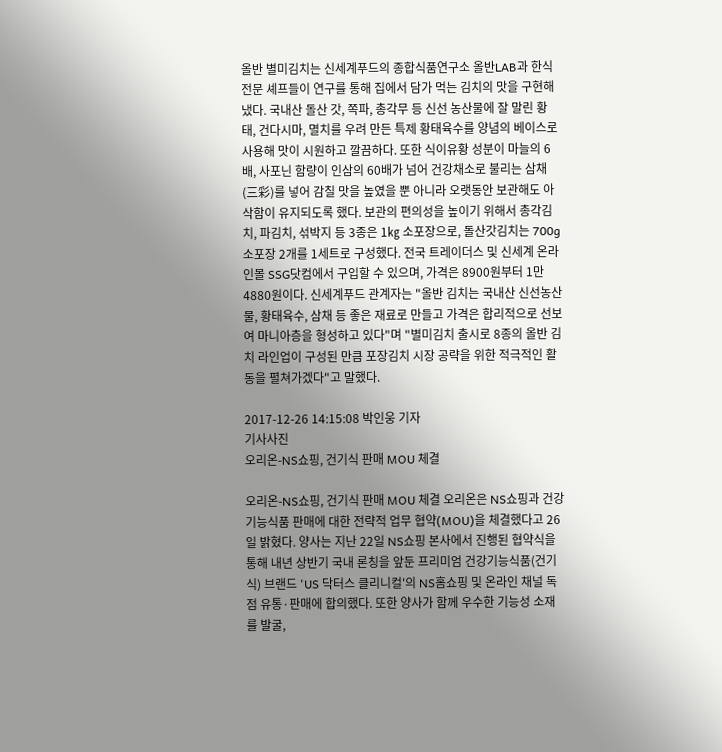올반 별미김치는 신세계푸드의 종합식품연구소 올반LAB과 한식전문 셰프들이 연구를 통해 집에서 담가 먹는 김치의 맛을 구현해 냈다. 국내산 돌산 갓, 쪽파, 총각무 등 신선 농산물에 잘 말린 황태, 건다시마, 멸치를 우려 만든 특제 황태육수를 양념의 베이스로 사용해 맛이 시원하고 깔끔하다. 또한 식이유황 성분이 마늘의 6배, 사포닌 함량이 인삼의 60배가 넘어 건강채소로 불리는 삼채(三彩)를 넣어 감칠 맛을 높였을 뿐 아니라 오랫동안 보관해도 아삭함이 유지되도록 했다. 보관의 편의성을 높이기 위해서 총각김치, 파김치, 섞박지 등 3종은 1㎏ 소포장으로, 돌산갓김치는 700g 소포장 2개를 1세트로 구성했다. 전국 트레이더스 및 신세계 온라인몰 SSG닷컴에서 구입할 수 있으며, 가격은 8900원부터 1만4880원이다. 신세계푸드 관계자는 "올반 김치는 국내산 신선농산물, 황태육수, 삼채 등 좋은 재료로 만들고 가격은 합리적으로 선보여 마니아층을 형성하고 있다"며 "별미김치 출시로 8종의 올반 김치 라인업이 구성된 만큼 포장김치 시장 공략을 위한 적극적인 활동을 펼쳐가겠다"고 말했다.

2017-12-26 14:15:08 박인웅 기자
기사사진
오리온-NS쇼핑, 건기식 판매 MOU 체결

오리온-NS쇼핑, 건기식 판매 MOU 체결 오리온은 NS쇼핑과 건강기능식품 판매에 대한 전략적 업무 협약(MOU)을 체결했다고 26일 밝혔다. 양사는 지난 22일 NS쇼핑 본사에서 진행된 협약식을 통해 내년 상반기 국내 론칭을 앞둔 프리미엄 건강기능식품(건기식) 브랜드 'US 닥터스 클리니컬'의 NS홈쇼핑 및 온라인 채널 독점 유통·판매에 합의했다. 또한 양사가 함께 우수한 기능성 소재를 발굴,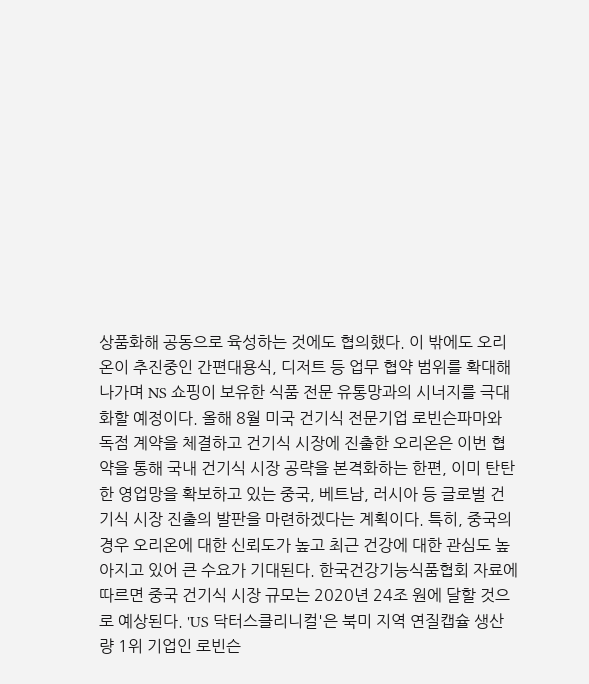상품화해 공동으로 육성하는 것에도 협의했다. 이 밖에도 오리온이 추진중인 간편대용식, 디저트 등 업무 협약 범위를 확대해나가며 NS 쇼핑이 보유한 식품 전문 유통망과의 시너지를 극대화할 예정이다. 올해 8월 미국 건기식 전문기업 로빈슨파마와 독점 계약을 체결하고 건기식 시장에 진출한 오리온은 이번 협약을 통해 국내 건기식 시장 공략을 본격화하는 한편, 이미 탄탄한 영업망을 확보하고 있는 중국, 베트남, 러시아 등 글로벌 건기식 시장 진출의 발판을 마련하겠다는 계획이다. 특히, 중국의 경우 오리온에 대한 신뢰도가 높고 최근 건강에 대한 관심도 높아지고 있어 큰 수요가 기대된다. 한국건강기능식품협회 자료에 따르면 중국 건기식 시장 규모는 2020년 24조 원에 달할 것으로 예상된다. 'US 닥터스클리니컬'은 북미 지역 연질캡슐 생산량 1위 기업인 로빈슨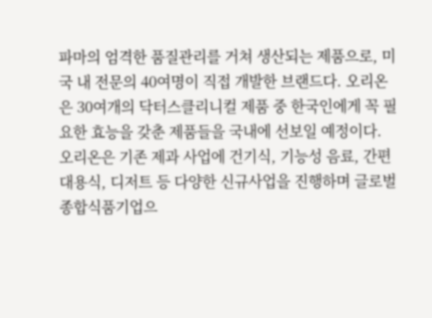파마의 엄격한 품질관리를 거쳐 생산되는 제품으로, 미국 내 전문의 40여명이 직접 개발한 브랜드다. 오리온은 30여개의 닥터스클리니컬 제품 중 한국인에게 꼭 필요한 효능을 갖춘 제품들을 국내에 선보일 예정이다. 오리온은 기존 제과 사업에 건기식, 기능성 음료, 간편대용식, 디저트 등 다양한 신규사업을 진행하며 글로벌 종합식품기업으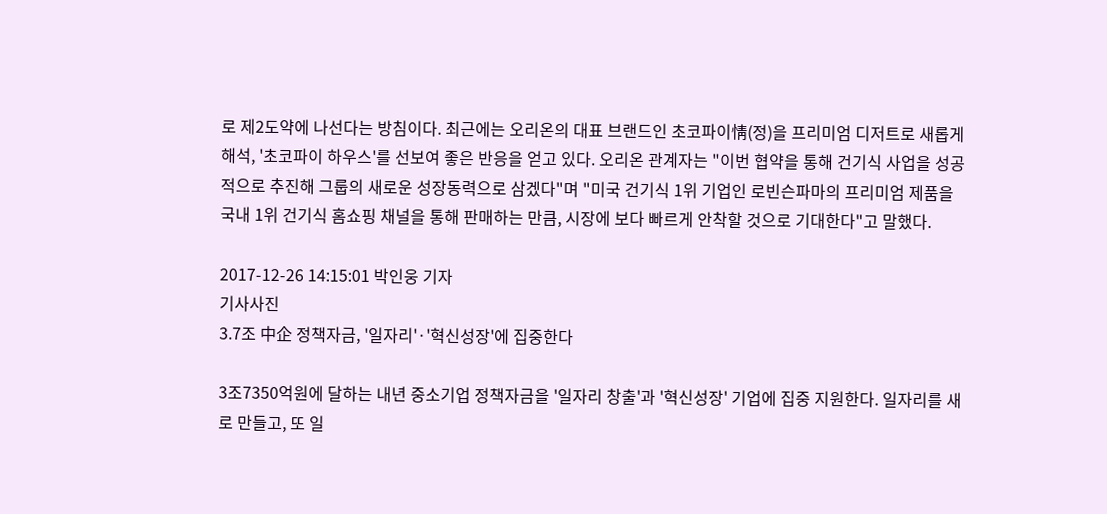로 제2도약에 나선다는 방침이다. 최근에는 오리온의 대표 브랜드인 초코파이情(정)을 프리미엄 디저트로 새롭게 해석, '초코파이 하우스'를 선보여 좋은 반응을 얻고 있다. 오리온 관계자는 "이번 협약을 통해 건기식 사업을 성공적으로 추진해 그룹의 새로운 성장동력으로 삼겠다"며 "미국 건기식 1위 기업인 로빈슨파마의 프리미엄 제품을 국내 1위 건기식 홈쇼핑 채널을 통해 판매하는 만큼, 시장에 보다 빠르게 안착할 것으로 기대한다"고 말했다.

2017-12-26 14:15:01 박인웅 기자
기사사진
3.7조 中企 정책자금, '일자리'·'혁신성장'에 집중한다

3조7350억원에 달하는 내년 중소기업 정책자금을 '일자리 창출'과 '혁신성장' 기업에 집중 지원한다. 일자리를 새로 만들고, 또 일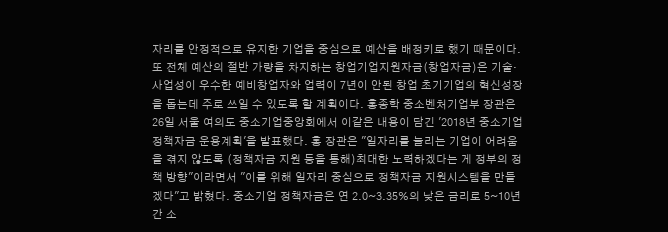자리를 안정적으로 유지한 기업을 중심으로 예산을 배정키로 했기 때문이다. 또 전체 예산의 절반 가량을 차지하는 창업기업지원자금(창업자금)은 기술·사업성이 우수한 예비창업자와 업력이 7년이 안된 창업 초기기업의 혁신성장을 돕는데 주로 쓰일 수 있도록 할 계획이다. 홍종학 중소벤처기업부 장관은 26일 서울 여의도 중소기업중앙회에서 이같은 내용이 담긴 '2018년 중소기업 정책자금 운용계획'을 발표했다. 홍 장관은 "일자리를 늘리는 기업이 어려움을 겪지 않도록 (정책자금 지원 등을 통해)최대한 노력하겠다는 게 정부의 정책 방향"이라면서 "이를 위해 일자리 중심으로 정책자금 지원시스템을 만들겠다"고 밝혔다. 중소기업 정책자금은 연 2.0~3.35%의 낮은 금리로 5~10년간 소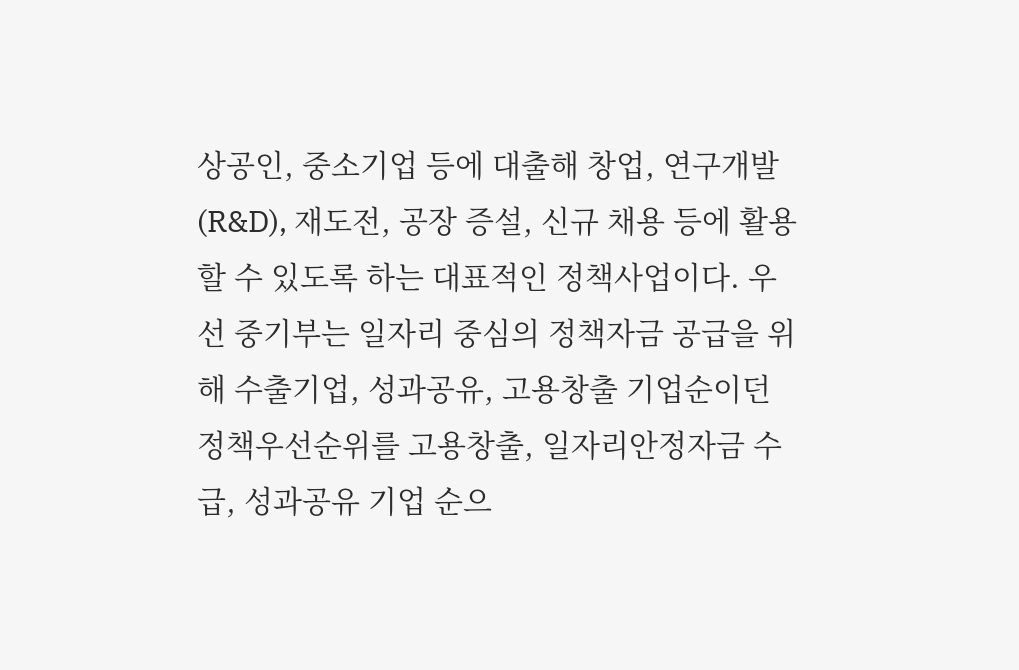상공인, 중소기업 등에 대출해 창업, 연구개발(R&D), 재도전, 공장 증설, 신규 채용 등에 활용할 수 있도록 하는 대표적인 정책사업이다. 우선 중기부는 일자리 중심의 정책자금 공급을 위해 수출기업, 성과공유, 고용창출 기업순이던 정책우선순위를 고용창출, 일자리안정자금 수급, 성과공유 기업 순으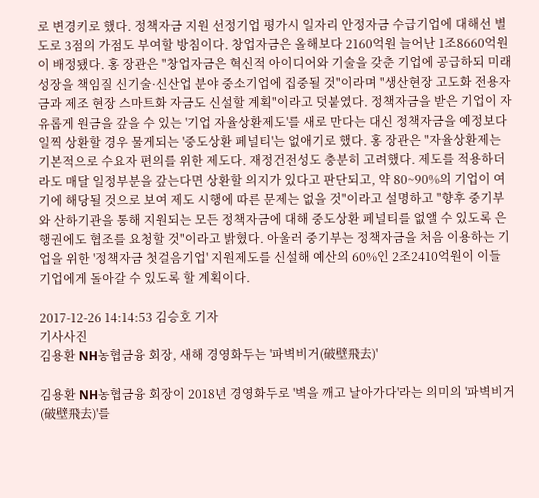로 변경키로 했다. 정책자금 지원 선정기업 평가시 일자리 안정자금 수급기업에 대해선 별도로 3점의 가점도 부여할 방침이다. 창업자금은 올해보다 2160억원 늘어난 1조8660억원이 배정됐다. 홍 장관은 "창업자금은 혁신적 아이디어와 기술을 갖춘 기업에 공급하되 미래성장을 책임질 신기술·신산업 분야 중소기업에 집중될 것"이라며 "생산현장 고도화 전용자금과 제조 현장 스마트화 자금도 신설할 계획"이라고 덧붙였다. 정책자금을 받은 기업이 자유롭게 원금을 갚을 수 있는 '기업 자율상환제도'를 새로 만다는 대신 정책자금을 예정보다 일찍 상환할 경우 물게되는 '중도상환 페널티'는 없애기로 했다. 홍 장관은 "자율상환제는 기본적으로 수요자 편의를 위한 제도다. 재정건전성도 충분히 고려했다. 제도를 적용하더라도 매달 일정부분을 갚는다면 상환할 의지가 있다고 판단되고, 약 80~90%의 기업이 여기에 해당될 것으로 보여 제도 시행에 따른 문제는 없을 것"이라고 설명하고 "향후 중기부와 산하기관을 통해 지원되는 모든 정책자금에 대해 중도상환 페널티를 없앨 수 있도록 은행권에도 협조를 요청할 것"이라고 밝혔다. 아울러 중기부는 정책자금을 처음 이용하는 기업을 위한 '정책자금 첫걸음기업' 지원제도를 신설해 예산의 60%인 2조2410억원이 이들 기업에게 돌아갈 수 있도록 할 계획이다.

2017-12-26 14:14:53 김승호 기자
기사사진
김용환 NH농협금융 회장, 새해 경영화두는 '파벽비거(破壁飛去)'

김용환 NH농협금융 회장이 2018년 경영화두로 '벽을 깨고 날아가다'라는 의미의 '파벽비거(破壁飛去)'를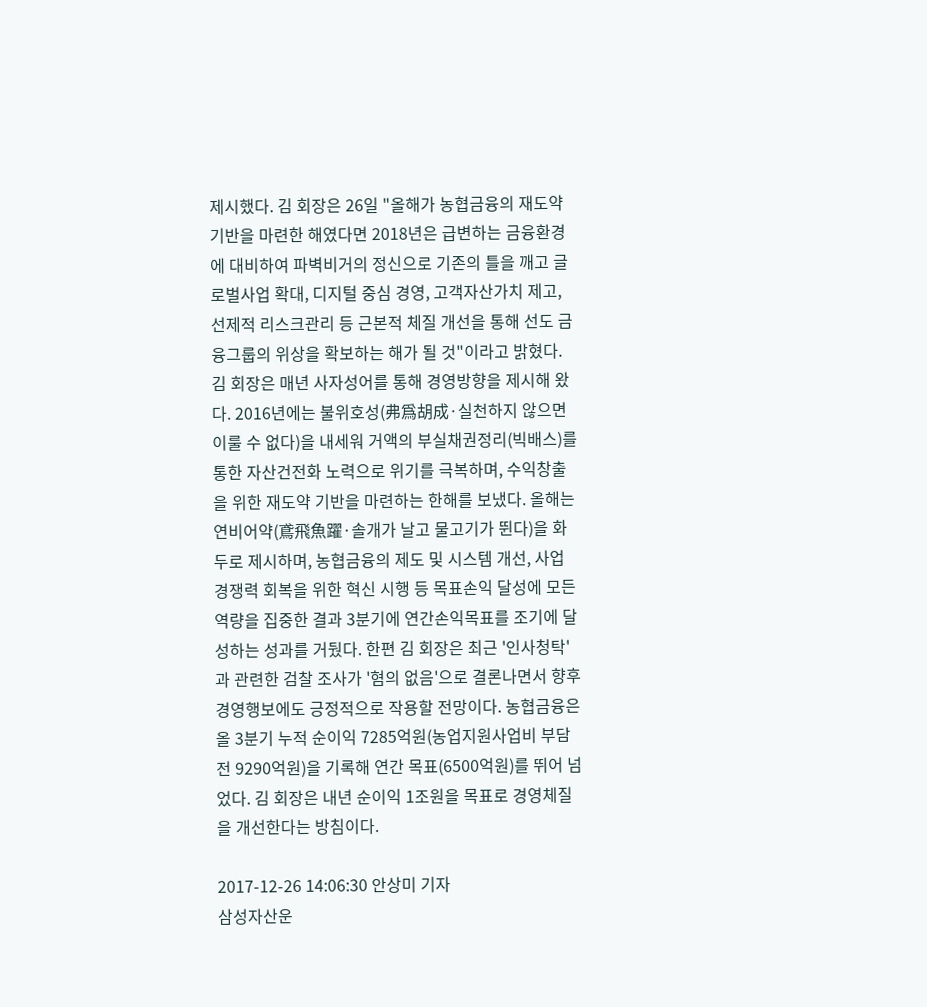제시했다. 김 회장은 26일 "올해가 농협금융의 재도약 기반을 마련한 해였다면 2018년은 급변하는 금융환경에 대비하여 파벽비거의 정신으로 기존의 틀을 깨고 글로벌사업 확대, 디지털 중심 경영, 고객자산가치 제고, 선제적 리스크관리 등 근본적 체질 개선을 통해 선도 금융그룹의 위상을 확보하는 해가 될 것"이라고 밝혔다. 김 회장은 매년 사자성어를 통해 경영방향을 제시해 왔다. 2016년에는 불위호성(弗爲胡成·실천하지 않으면 이룰 수 없다)을 내세워 거액의 부실채권정리(빅배스)를 통한 자산건전화 노력으로 위기를 극복하며, 수익창출을 위한 재도약 기반을 마련하는 한해를 보냈다. 올해는 연비어약(鳶飛魚躍·솔개가 날고 물고기가 뛴다)을 화두로 제시하며, 농협금융의 제도 및 시스템 개선, 사업 경쟁력 회복을 위한 혁신 시행 등 목표손익 달성에 모든 역량을 집중한 결과 3분기에 연간손익목표를 조기에 달성하는 성과를 거뒀다. 한편 김 회장은 최근 '인사청탁'과 관련한 검찰 조사가 '혐의 없음'으로 결론나면서 향후 경영행보에도 긍정적으로 작용할 전망이다. 농협금융은 올 3분기 누적 순이익 7285억원(농업지원사업비 부담전 9290억원)을 기록해 연간 목표(6500억원)를 뛰어 넘었다. 김 회장은 내년 순이익 1조원을 목표로 경영체질을 개선한다는 방침이다.

2017-12-26 14:06:30 안상미 기자
삼성자산운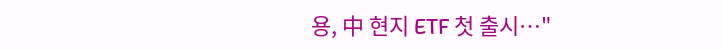용, 中 현지 ETF 첫 출시…"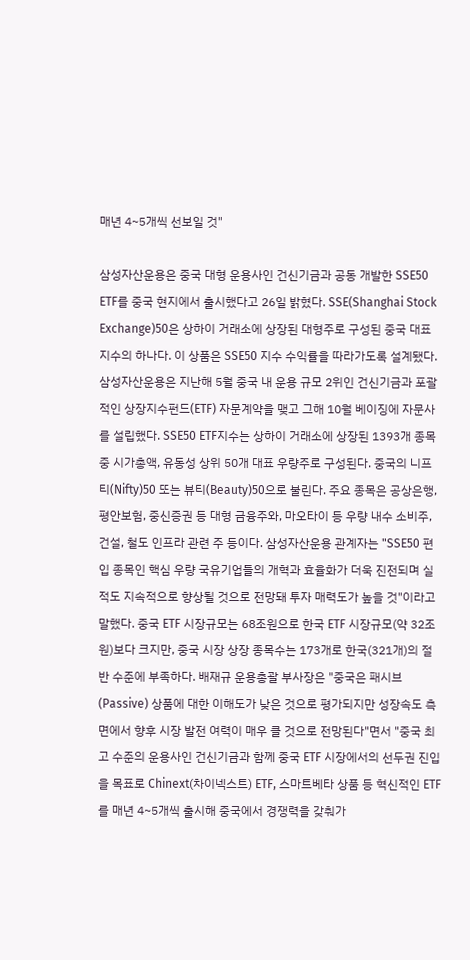매년 4~5개씩 선보일 것"

삼성자산운용은 중국 대형 운용사인 건신기금과 공동 개발한 SSE50 ETF를 중국 현지에서 출시했다고 26일 밝혔다. SSE(Shanghai Stock Exchange)50은 상하이 거래소에 상장된 대형주로 구성된 중국 대표 지수의 하나다. 이 상품은 SSE50 지수 수익률을 따라가도록 설계됐다. 삼성자산운용은 지난해 5월 중국 내 운용 규모 2위인 건신기금과 포괄적인 상장지수펀드(ETF) 자문계약을 맺고 그해 10월 베이징에 자문사를 설립했다. SSE50 ETF지수는 상하이 거래소에 상장된 1393개 종목 중 시가총액, 유동성 상위 50개 대표 우량주로 구성된다. 중국의 니프티(Nifty)50 또는 뷰티(Beauty)50으로 불린다. 주요 종목은 공상은행, 평안보험, 중신증권 등 대형 금융주와, 마오타이 등 우량 내수 소비주, 건설, 철도 인프라 관련 주 등이다. 삼성자산운용 관계자는 "SSE50 편입 종목인 핵심 우량 국유기업들의 개혁과 효율화가 더욱 진전되며 실적도 지속적으로 향상될 것으로 전망돼 투자 매력도가 높을 것"이라고 말했다. 중국 ETF 시장규모는 68조원으로 한국 ETF 시장규모(약 32조원)보다 크지만, 중국 시장 상장 종목수는 173개로 한국(321개)의 절반 수준에 부족하다. 배재규 운용총괄 부사장은 "중국은 패시브(Passive) 상품에 대한 이해도가 낮은 것으로 평가되지만 성장속도 측면에서 향후 시장 발전 여력이 매우 클 것으로 전망된다"면서 "중국 최고 수준의 운용사인 건신기금과 함께 중국 ETF 시장에서의 선두권 진입을 목표로 Chinext(차이넥스트) ETF, 스마트베타 상품 등 혁신적인 ETF를 매년 4~5개씩 출시해 중국에서 경쟁력을 갖춰가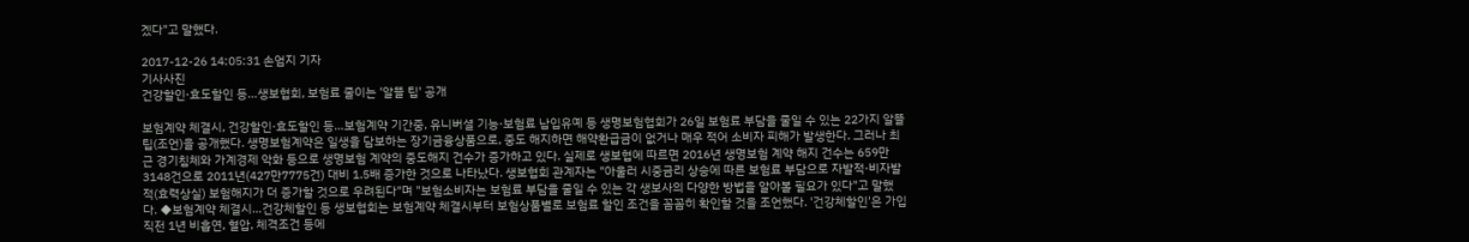겠다"고 말했다.

2017-12-26 14:05:31 손엄지 기자
기사사진
건강할인·효도할인 등…생보협회, 보험료 줄이는 '알뜰 팁' 공개

보험계약 체결시, 건강할인·효도할인 등…보험계약 기간중, 유니버셜 기능·보험료 납입유예 등 생명보험협회가 26일 보험료 부담을 줄일 수 있는 22가지 알뜰 팁(조언)을 공개했다. 생명보험계약은 일생을 담보하는 장기금융상품으로, 중도 해지하면 해약환급금이 없거나 매우 적어 소비자 피해가 발생한다. 그러나 최근 경기침체와 가계경제 악화 등으로 생명보험 계약의 중도해지 건수가 증가하고 있다. 실제로 생보협에 따르면 2016년 생명보험 계약 해지 건수는 659만3148건으로 2011년(427만7775건) 대비 1.5배 증가한 것으로 나타났다. 생보협회 관계자는 "아울러 시중금리 상승에 따른 보험료 부담으로 자발적·비자발적(효력상실) 보험해지가 더 증가할 것으로 우려된다"며 "보험소비자는 보험료 부담을 줄일 수 있는 각 생보사의 다양한 방법을 알아볼 필요가 있다"고 말했다. ◆보험계약 체결시…건강체할인 등 생보협회는 보험계약 체결시부터 보험상품별로 보험료 할인 조건을 꼼꼼히 확인할 것을 조언했다. '건강체할인'은 가입직전 1년 비흡연, 혈압, 체격조건 등에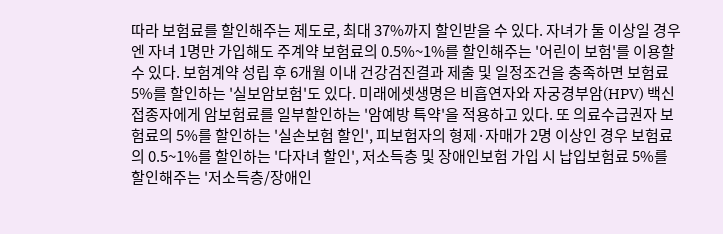따라 보험료를 할인해주는 제도로, 최대 37%까지 할인받을 수 있다. 자녀가 둘 이상일 경우엔 자녀 1명만 가입해도 주계약 보험료의 0.5%~1%를 할인해주는 '어린이 보험'를 이용할 수 있다. 보험계약 성립 후 6개월 이내 건강검진결과 제출 및 일정조건을 충족하면 보험료 5%를 할인하는 '실보암보험'도 있다. 미래에셋생명은 비흡연자와 자궁경부암(HPV) 백신 접종자에게 암보험료를 일부할인하는 '암예방 특약'을 적용하고 있다. 또 의료수급권자 보험료의 5%를 할인하는 '실손보험 할인', 피보험자의 형제·자매가 2명 이상인 경우 보험료의 0.5~1%를 할인하는 '다자녀 할인', 저소득층 및 장애인보험 가입 시 납입보험료 5%를 할인해주는 '저소득층/장애인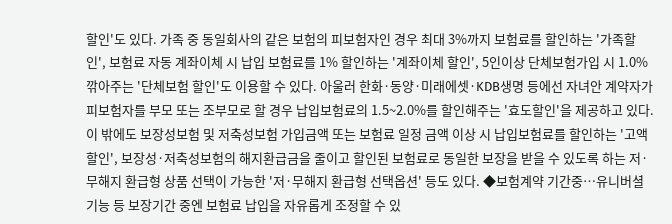할인'도 있다. 가족 중 동일회사의 같은 보험의 피보험자인 경우 최대 3%까지 보험료를 할인하는 '가족할인', 보험료 자동 계좌이체 시 납입 보험료를 1% 할인하는 '계좌이체 할인', 5인이상 단체보험가입 시 1.0% 깎아주는 '단체보험 할인'도 이용할 수 있다. 아울러 한화·동양·미래에셋·KDB생명 등에선 자녀안 계약자가 피보험자를 부모 또는 조부모로 할 경우 납입보험료의 1.5~2.0%를 할인해주는 '효도할인'을 제공하고 있다. 이 밖에도 보장성보험 및 저축성보험 가입금액 또는 보험료 일정 금액 이상 시 납입보험료를 할인하는 '고액할인', 보장성·저축성보험의 해지환급금을 줄이고 할인된 보험료로 동일한 보장을 받을 수 있도록 하는 저·무해지 환급형 상품 선택이 가능한 '저·무해지 환급형 선택옵션' 등도 있다. ◆보험계약 기간중…유니버셜 기능 등 보장기간 중엔 보험료 납입을 자유롭게 조정할 수 있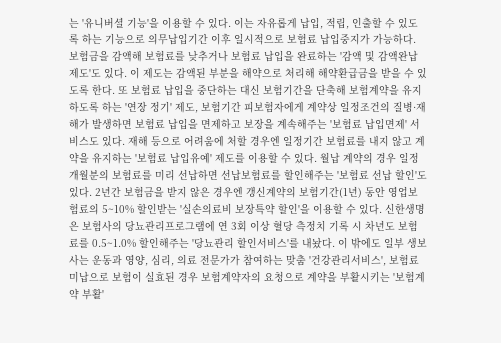는 '유니버셜 기능'을 이용할 수 있다. 이는 자유롭게 납입, 적립, 인출할 수 있도록 하는 기능으로 의무납입기간 이후 일시적으로 보험료 납입중지가 가능하다. 보험금을 감액해 보험료를 낮추거나 보험료 납입을 완료하는 '감액 및 감액완납 제도'도 있다. 이 제도는 감액된 부분을 해약으로 처리해 해약환급금을 받을 수 있도록 한다. 또 보험료 납입을 중단하는 대신 보험기간을 단축해 보험계약을 유지하도록 하는 '연장 정기' 제도, 보험기간 피보험자에게 계약상 일정조건의 질병·재해가 발생하면 보험료 납입을 면제하고 보장을 계속해주는 '보험료 납입면제' 서비스도 있다. 재해 등으로 어려움에 처할 경우엔 일정기간 보험료를 내지 않고 계약을 유지하는 '보험료 납입유예' 제도를 이용할 수 있다. 월납 계약의 경우 일정개월분의 보험료를 미리 선납하면 선납보험료를 할인해주는 '보험료 선납 할인'도 있다. 2년간 보험금을 받지 않은 경우엔 갱신계약의 보험기간(1년) 동안 영업보험료의 5~10% 할인받는 '실손의료비 보장특약 할인'을 이용할 수 있다. 신한생명은 보험사의 당뇨관리프로그램에 연 3회 이상 혈당 측정치 기록 시 차년도 보험료를 0.5~1.0% 할인해주는 '당뇨관리 할인서비스'를 내놨다. 이 밖에도 일부 생보사는 운동과 영양, 심리, 의료 전문가가 참여하는 맞춤 '건강관리서비스', 보험료 미납으로 보험이 실효된 경우 보험계약자의 요청으로 계약을 부활시키는 '보험계약 부활'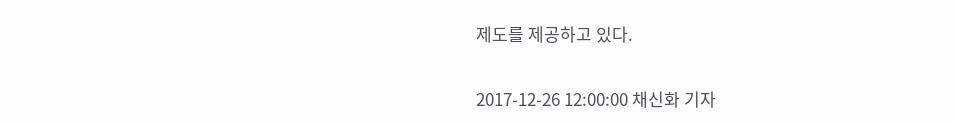제도를 제공하고 있다.

2017-12-26 12:00:00 채신화 기자